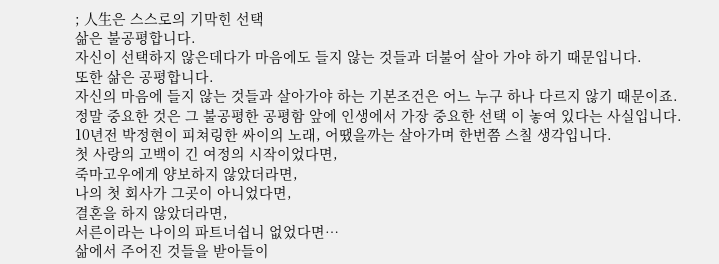; 人生은 스스로의 기막힌 선택
삶은 불공평합니다.
자신이 선택하지 않은데다가 마음에도 들지 않는 것들과 더불어 살아 가야 하기 때문입니다.
또한 삶은 공평합니다.
자신의 마음에 들지 않는 것들과 살아가야 하는 기본조건은 어느 누구 하나 다르지 않기 때문이죠.
정말 중요한 것은 그 불공평한 공평함 앞에 인생에서 가장 중요한 선택 이 놓여 있다는 사실입니다.
10년전 박정현이 피쳐링한 싸이의 노래, 어땠을까는 살아가며 한번쯤 스칠 생각입니다.
첫 사랑의 고백이 긴 여정의 시작이었다면,
죽마고우에게 양보하지 않았더라면,
나의 첫 회사가 그곳이 아니었다면,
결혼을 하지 않았더라면,
서른이라는 나이의 파트너쉽니 없었다면…
삶에서 주어진 것들을 받아들이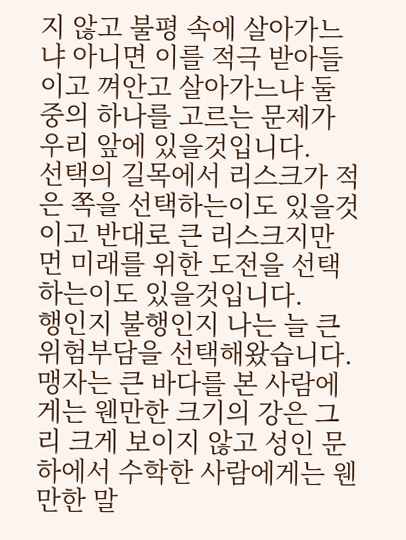지 않고 불평 속에 살아가느냐 아니면 이를 적극 받아들이고 껴안고 살아가느냐 둘 중의 하나를 고르는 문제가 우리 앞에 있을것입니다.
선택의 길목에서 리스크가 적은 쪽을 선택하는이도 있을것이고 반대로 큰 리스크지만 먼 미래를 위한 도전을 선택하는이도 있을것입니다.
행인지 불행인지 나는 늘 큰 위험부담을 선택해왔습니다.
맹자는 큰 바다를 본 사람에게는 웬만한 크기의 강은 그리 크게 보이지 않고 성인 문하에서 수학한 사람에게는 웬만한 말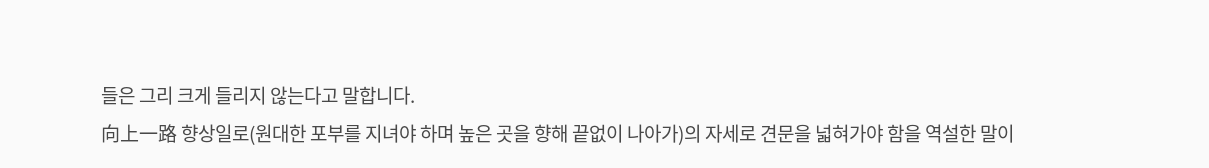들은 그리 크게 들리지 않는다고 말합니다.
向上一路 향상일로(원대한 포부를 지녀야 하며 높은 곳을 향해 끝없이 나아가)의 자세로 견문을 넓혀가야 함을 역설한 말이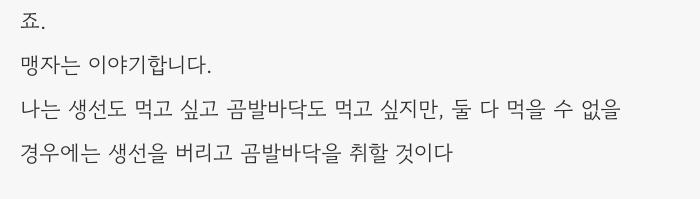죠.
맹자는 이야기합니다.
나는 생선도 먹고 싶고 곰발바닥도 먹고 싶지만, 둘 다 먹을 수 없을 경우에는 생선을 버리고 곰발바닥을 취할 것이다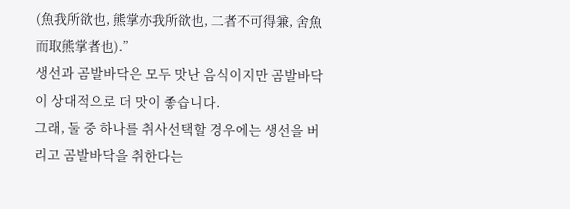(魚我所欲也, 熊掌亦我所欲也, 二者不可得兼, 舍魚而取熊掌者也).”
생선과 곰발바닥은 모두 맛난 음식이지만 곰발바닥이 상대적으로 더 맛이 좋습니다.
그래, 둘 중 하나를 취사선택할 경우에는 생선을 버리고 곰발바닥을 취한다는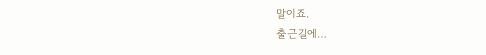말이죠.
출근길에…